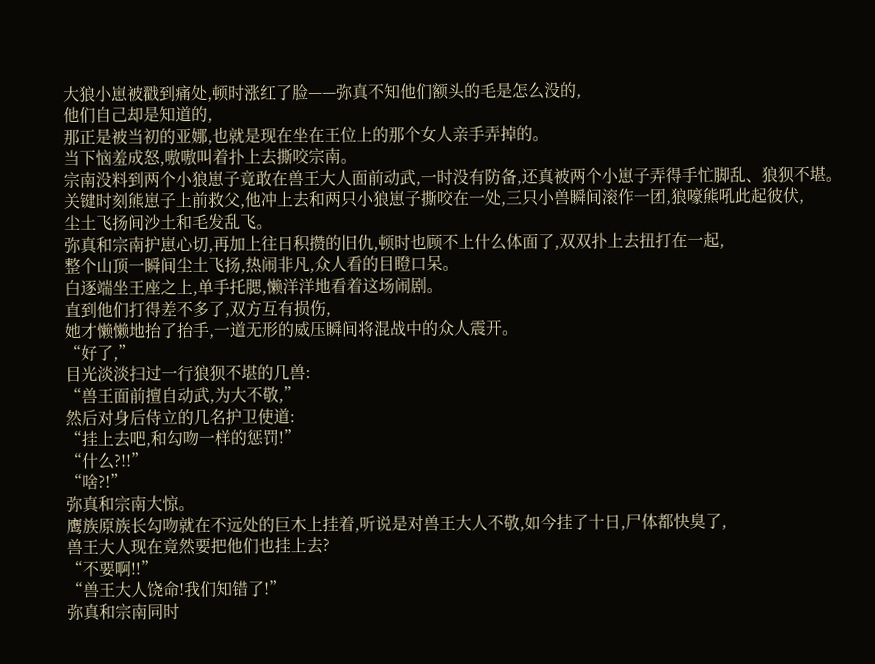大狼小崽被戳到痛处,顿时涨红了脸——弥真不知他们额头的毛是怎么没的,
他们自己却是知道的,
那正是被当初的亚娜,也就是现在坐在王位上的那个女人亲手弄掉的。
当下恼羞成怒,嗷嗷叫着扑上去撕咬宗南。
宗南没料到两个小狼崽子竟敢在兽王大人面前动武,一时没有防备,还真被两个小崽子弄得手忙脚乱、狼狈不堪。
关键时刻熊崽子上前救父,他冲上去和两只小狼崽子撕咬在一处,三只小兽瞬间滚作一团,狼嚎熊吼此起彼伏,
尘土飞扬间沙土和毛发乱飞。
弥真和宗南护崽心切,再加上往日积攒的旧仇,顿时也顾不上什么体面了,双双扑上去扭打在一起,
整个山顶一瞬间尘土飞扬,热闹非凡,众人看的目瞪口呆。
白逐端坐王座之上,单手托腮,懒洋洋地看着这场闹剧。
直到他们打得差不多了,双方互有损伤,
她才懒懒地抬了抬手,一道无形的威压瞬间将混战中的众人震开。
“好了,”
目光淡淡扫过一行狼狈不堪的几兽:
“兽王面前擅自动武,为大不敬,”
然后对身后侍立的几名护卫使道:
“挂上去吧,和勾吻一样的惩罚!”
“什么?!!”
“啥?!”
弥真和宗南大惊。
鹰族原族长勾吻就在不远处的巨木上挂着,听说是对兽王大人不敬,如今挂了十日,尸体都快臭了,
兽王大人现在竟然要把他们也挂上去?
“不要啊!!”
“兽王大人饶命!我们知错了!”
弥真和宗南同时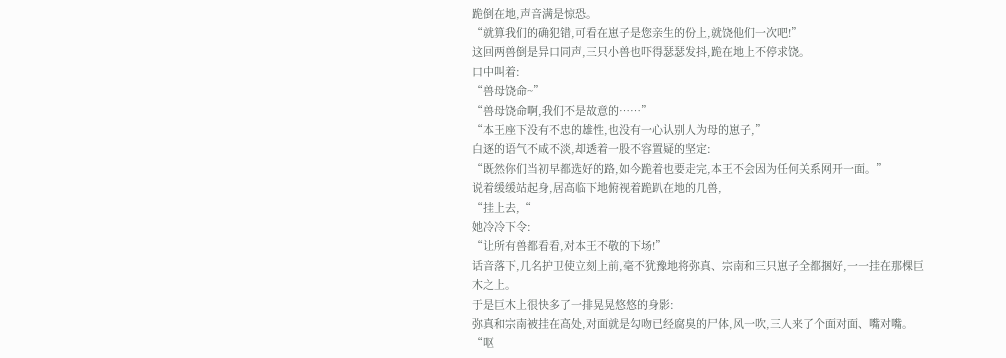跪倒在地,声音满是惊恐。
“就算我们的确犯错,可看在崽子是您亲生的份上,就饶他们一次吧!”
这回两兽倒是异口同声,三只小兽也吓得瑟瑟发抖,跪在地上不停求饶。
口中叫着:
“兽母饶命~”
“兽母饶命啊,我们不是故意的……”
“本王座下没有不忠的雄性,也没有一心认别人为母的崽子,”
白逐的语气不咸不淡,却透着一股不容置疑的坚定:
“既然你们当初早都选好的路,如今跪着也要走完,本王不会因为任何关系网开一面。”
说着缓缓站起身,居高临下地俯视着跪趴在地的几兽,
“挂上去,“
她冷冷下令:
“让所有兽都看看,对本王不敬的下场!”
话音落下,几名护卫使立刻上前,毫不犹豫地将弥真、宗南和三只崽子全都捆好,一一挂在那棵巨木之上。
于是巨木上很快多了一排晃晃悠悠的身影:
弥真和宗南被挂在高处,对面就是勾吻已经腐臭的尸体,风一吹,三人来了个面对面、嘴对嘴。
“呕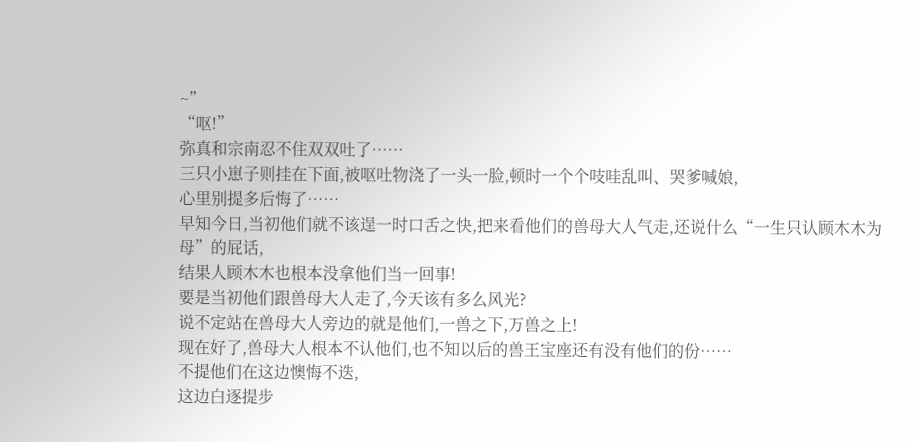~”
“呕!”
弥真和宗南忍不住双双吐了……
三只小崽子则挂在下面,被呕吐物浇了一头一脸,顿时一个个吱哇乱叫、哭爹喊娘,
心里别提多后悔了……
早知今日,当初他们就不该逞一时口舌之快,把来看他们的兽母大人气走,还说什么“一生只认顾木木为母”的屁话,
结果人顾木木也根本没拿他们当一回事!
要是当初他们跟兽母大人走了,今天该有多么风光?
说不定站在兽母大人旁边的就是他们,一兽之下,万兽之上!
现在好了,兽母大人根本不认他们,也不知以后的兽王宝座还有没有他们的份……
不提他们在这边懊悔不迭,
这边白逐提步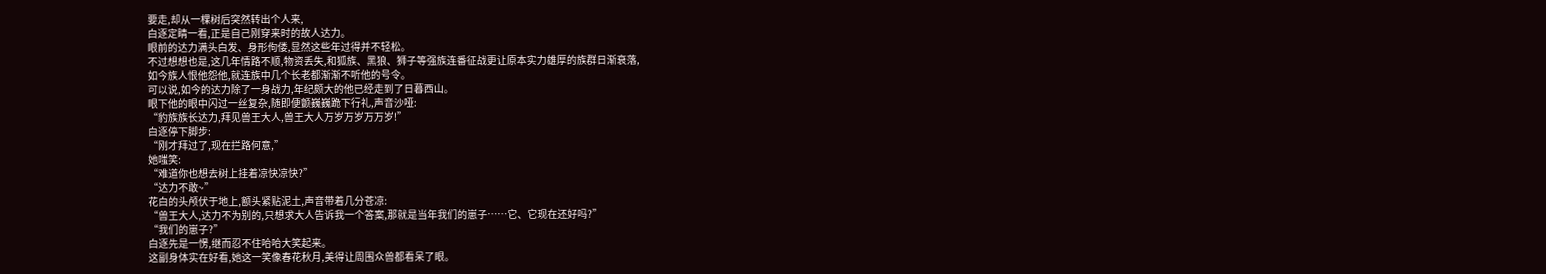要走,却从一棵树后突然转出个人来,
白逐定睛一看,正是自己刚穿来时的故人达力。
眼前的达力满头白发、身形佝偻,显然这些年过得并不轻松。
不过想想也是,这几年情路不顺,物资丢失,和狐族、黑狼、狮子等强族连番征战更让原本实力雄厚的族群日渐衰落,
如今族人恨他怨他,就连族中几个长老都渐渐不听他的号令。
可以说,如今的达力除了一身战力,年纪颇大的他已经走到了日暮西山。
眼下他的眼中闪过一丝复杂,随即便颤巍巍跪下行礼,声音沙哑:
“豹族族长达力,拜见兽王大人,兽王大人万岁万岁万万岁!”
白逐停下脚步:
“刚才拜过了,现在拦路何意,”
她嗤笑:
“难道你也想去树上挂着凉快凉快?”
“达力不敢~”
花白的头颅伏于地上,额头紧贴泥土,声音带着几分苍凉:
“兽王大人,达力不为别的,只想求大人告诉我一个答案,那就是当年我们的崽子……它、它现在还好吗?”
“我们的崽子?”
白逐先是一愣,继而忍不住哈哈大笑起来。
这副身体实在好看,她这一笑像春花秋月,美得让周围众兽都看呆了眼。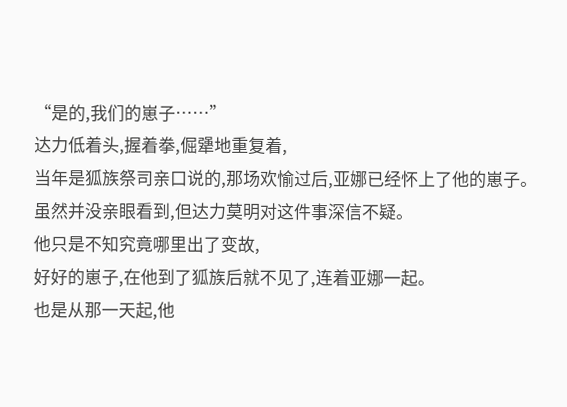“是的,我们的崽子……”
达力低着头,握着拳,倔犟地重复着,
当年是狐族祭司亲口说的,那场欢愉过后,亚娜已经怀上了他的崽子。
虽然并没亲眼看到,但达力莫明对这件事深信不疑。
他只是不知究竟哪里出了变故,
好好的崽子,在他到了狐族后就不见了,连着亚娜一起。
也是从那一天起,他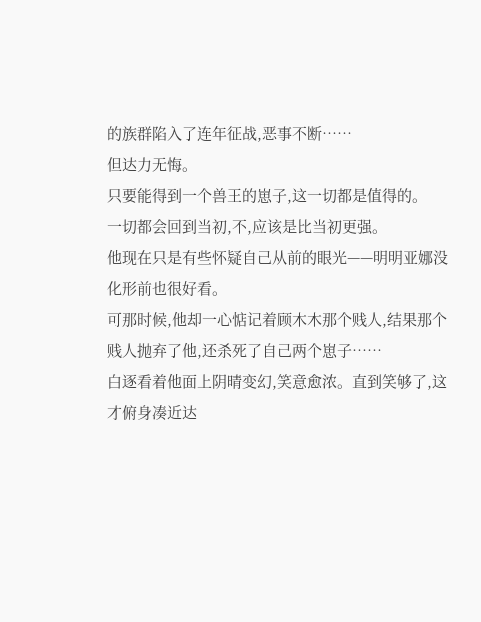的族群陷入了连年征战,恶事不断……
但达力无悔。
只要能得到一个兽王的崽子,这一切都是值得的。
一切都会回到当初,不,应该是比当初更强。
他现在只是有些怀疑自己从前的眼光——明明亚娜没化形前也很好看。
可那时候,他却一心惦记着顾木木那个贱人,结果那个贱人抛弃了他,还杀死了自己两个崽子……
白逐看着他面上阴晴变幻,笑意愈浓。直到笑够了,这才俯身凑近达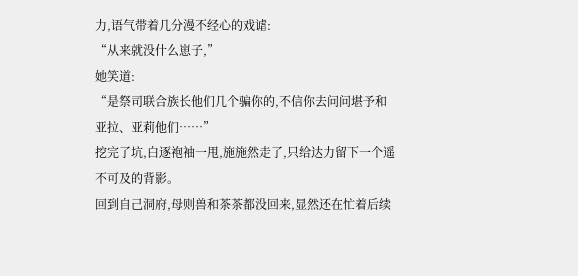力,语气带着几分漫不经心的戏谑:
“从来就没什么崽子,”
她笑道:
“是祭司联合族长他们几个骗你的,不信你去问问堪予和亚拉、亚莉他们……”
挖完了坑,白逐袍袖一甩,施施然走了,只给达力留下一个遥不可及的背影。
回到自己洞府,母则兽和茶茶都没回来,显然还在忙着后续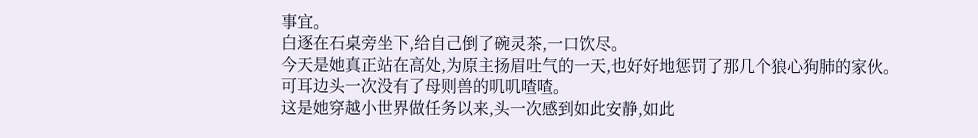事宜。
白逐在石桌旁坐下,给自己倒了碗灵茶,一口饮尽。
今天是她真正站在高处,为原主扬眉吐气的一天,也好好地惩罚了那几个狼心狗肺的家伙。
可耳边头一次没有了母则兽的叽叽喳喳。
这是她穿越小世界做任务以来,头一次感到如此安静,如此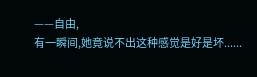——自由,
有一瞬间,她竟说不出这种感觉是好是坏......